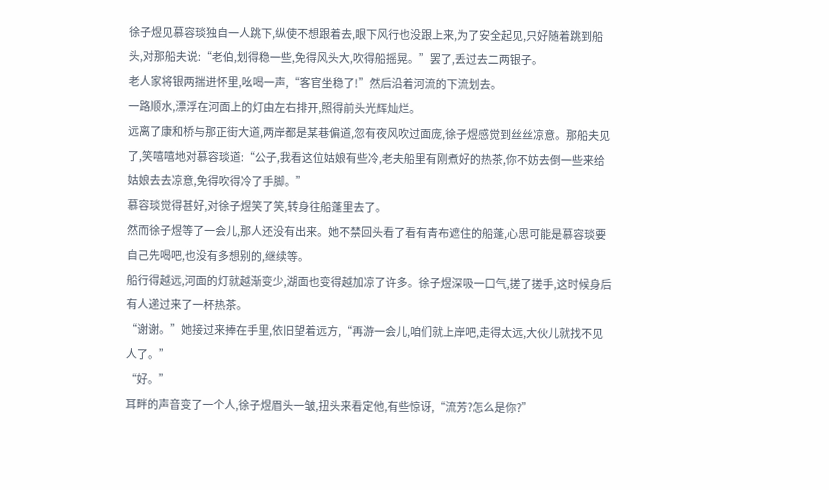徐子煜见慕容琰独自一人跳下,纵使不想跟着去,眼下风行也没跟上来,为了安全起见,只好随着跳到船头,对那船夫说:“老伯,划得稳一些,免得风头大,吹得船摇晃。”罢了,丢过去二两银子。
老人家将银两揣进怀里,吆喝一声,“客官坐稳了!”然后沿着河流的下流划去。
一路顺水,漂浮在河面上的灯由左右排开,照得前头光辉灿烂。
远离了康和桥与那正街大道,两岸都是某巷偏道,忽有夜风吹过面庞,徐子煜感觉到丝丝凉意。那船夫见了,笑嘻嘻地对慕容琰道:“公子,我看这位姑娘有些冷,老夫船里有刚煮好的热茶,你不妨去倒一些来给姑娘去去凉意,免得吹得冷了手脚。”
慕容琰觉得甚好,对徐子煜笑了笑,转身往船蓬里去了。
然而徐子煜等了一会儿,那人还没有出来。她不禁回头看了看有青布遮住的船蓬,心思可能是慕容琰要自己先喝吧,也没有多想别的,继续等。
船行得越远,河面的灯就越渐变少,湖面也变得越加凉了许多。徐子煜深吸一口气,搓了搓手,这时候身后有人递过来了一杯热茶。
“谢谢。”她接过来捧在手里,依旧望着远方,“再游一会儿,咱们就上岸吧,走得太远,大伙儿就找不见人了。”
“好。”
耳畔的声音变了一个人,徐子煜眉头一皱,扭头来看定他,有些惊讶,“流芳?怎么是你?”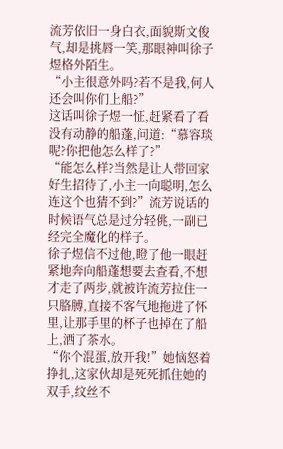流芳依旧一身白衣,面貌斯文俊气,却是挑唇一笑,那眼神叫徐子煜格外陌生。
“小主很意外吗?若不是我,何人还会叫你们上船?”
这话叫徐子煜一怔,赶紧看了看没有动静的船蓬,问道:“慕容琰呢?你把他怎么样了?”
“能怎么样?当然是让人带回家好生招待了,小主一向聪明,怎么连这个也猜不到?”流芳说话的时候语气总是过分轻佻,一副已经完全魔化的样子。
徐子煜信不过他,瞪了他一眼赶紧地奔向船蓬想要去查看,不想才走了两步,就被许流芳拉住一只胳膊,直接不客气地拖进了怀里,让那手里的杯子也掉在了船上,洒了茶水。
“你个混蛋,放开我!”她恼怒着挣扎,这家伙却是死死抓住她的双手,纹丝不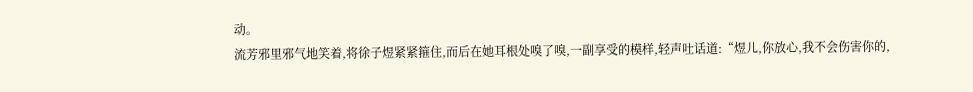动。
流芳邪里邪气地笑着,将徐子煜紧紧箍住,而后在她耳根处嗅了嗅,一副享受的模样,轻声吐话道:“煜儿,你放心,我不会伤害你的,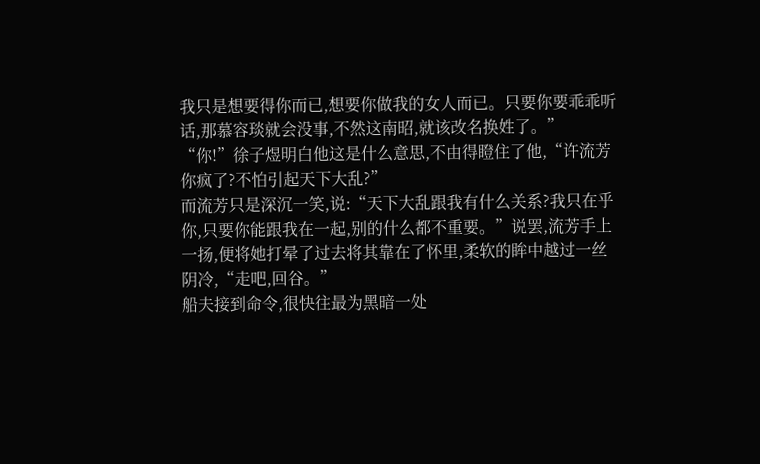我只是想要得你而已,想要你做我的女人而已。只要你要乖乖听话,那慕容琰就会没事,不然这南昭,就该改名换姓了。”
“你!”徐子煜明白他这是什么意思,不由得瞪住了他,“许流芳你疯了?不怕引起天下大乱?”
而流芳只是深沉一笑,说:“天下大乱跟我有什么关系?我只在乎你,只要你能跟我在一起,别的什么都不重要。”说罢,流芳手上一扬,便将她打晕了过去将其靠在了怀里,柔软的眸中越过一丝阴冷,“走吧,回谷。”
船夫接到命令,很快往最为黑暗一处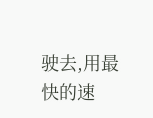驶去,用最快的速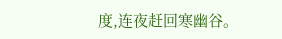度,连夜赶回寒幽谷。